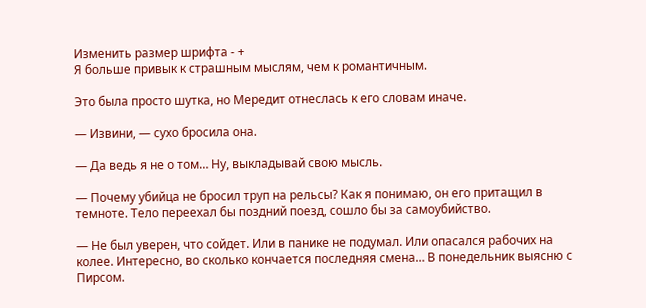Изменить размер шрифта - +
Я больше привык к страшным мыслям, чем к романтичным.

Это была просто шутка, но Мередит отнеслась к его словам иначе.

— Извини, — сухо бросила она.

— Да ведь я не о том… Ну, выкладывай свою мысль.

— Почему убийца не бросил труп на рельсы? Как я понимаю, он его притащил в темноте. Тело переехал бы поздний поезд, сошло бы за самоубийство.

— Не был уверен, что сойдет. Или в панике не подумал. Или опасался рабочих на колее. Интересно, во сколько кончается последняя смена… В понедельник выясню с Пирсом.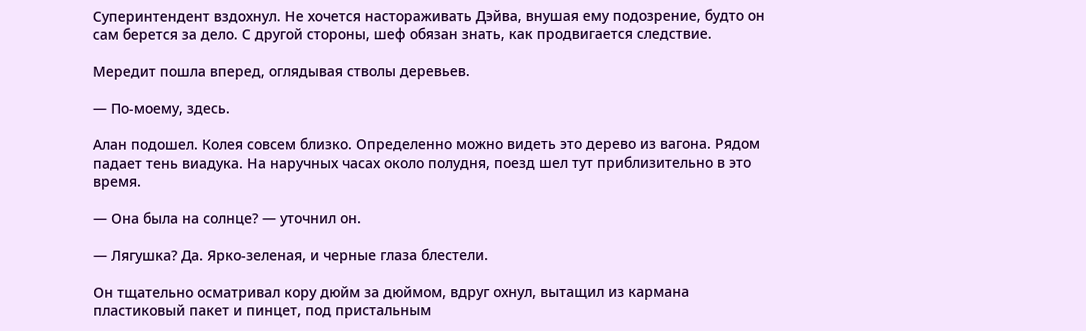Суперинтендент вздохнул. Не хочется настораживать Дэйва, внушая ему подозрение, будто он сам берется за дело. С другой стороны, шеф обязан знать, как продвигается следствие.

Мередит пошла вперед, оглядывая стволы деревьев.

— По-моему, здесь.

Алан подошел. Колея совсем близко. Определенно можно видеть это дерево из вагона. Рядом падает тень виадука. На наручных часах около полудня, поезд шел тут приблизительно в это время.

— Она была на солнце? — уточнил он.

— Лягушка? Да. Ярко-зеленая, и черные глаза блестели.

Он тщательно осматривал кору дюйм за дюймом, вдруг охнул, вытащил из кармана пластиковый пакет и пинцет, под пристальным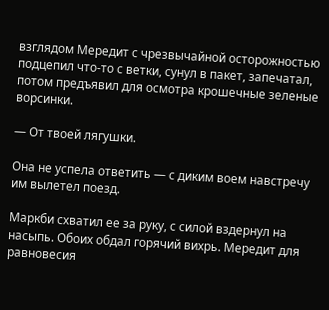взглядом Мередит с чрезвычайной осторожностью подцепил что-то с ветки, сунул в пакет, запечатал, потом предъявил для осмотра крошечные зеленые ворсинки.

— От твоей лягушки.

Она не успела ответить — с диким воем навстречу им вылетел поезд.

Маркби схватил ее за руку, с силой вздернул на насыпь. Обоих обдал горячий вихрь. Мередит для равновесия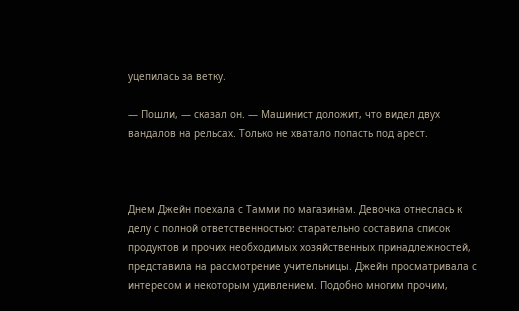уцепилась за ветку.

— Пошли, — сказал он. — Машинист доложит, что видел двух вандалов на рельсах. Только не хватало попасть под арест.



Днем Джейн поехала с Тамми по магазинам. Девочка отнеслась к делу с полной ответственностью: старательно составила список продуктов и прочих необходимых хозяйственных принадлежностей, представила на рассмотрение учительницы. Джейн просматривала с интересом и некоторым удивлением. Подобно многим прочим,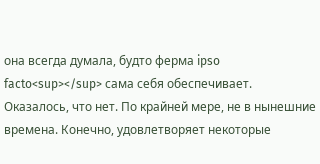она всегда думала, будто ферма ipso facto<sup></sup> сама себя обеспечивает. Оказалось, что нет. По крайней мере, не в нынешние времена. Конечно, удовлетворяет некоторые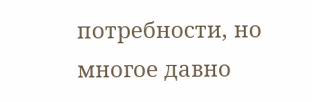потребности, но многое давно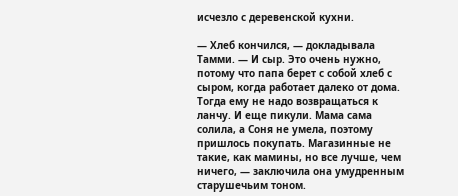исчезло с деревенской кухни.

— Хлеб кончился, — докладывала Тамми. — И сыр. Это очень нужно, потому что папа берет с собой хлеб с сыром, когда работает далеко от дома. Тогда ему не надо возвращаться к ланчу. И еще пикули. Мама сама солила, а Соня не умела, поэтому пришлось покупать. Магазинные не такие, как мамины, но все лучше, чем ничего, — заключила она умудренным старушечьим тоном.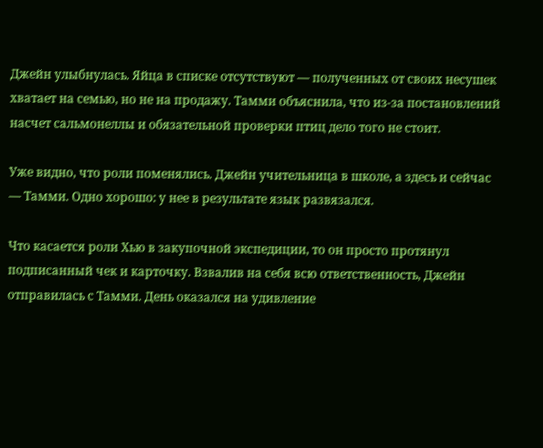Джейн улыбнулась. Яйца в списке отсутствуют — полученных от своих несушек хватает на семью, но не на продажу. Тамми объяснила, что из-за постановлений насчет сальмонеллы и обязательной проверки птиц дело того не стоит.

Уже видно, что роли поменялись. Джейн учительница в школе, а здесь и сейчас — Тамми. Одно хорошо: у нее в результате язык развязался.

Что касается роли Хью в закупочной экспедиции, то он просто протянул подписанный чек и карточку. Взвалив на себя всю ответственность, Джейн отправилась с Тамми. День оказался на удивление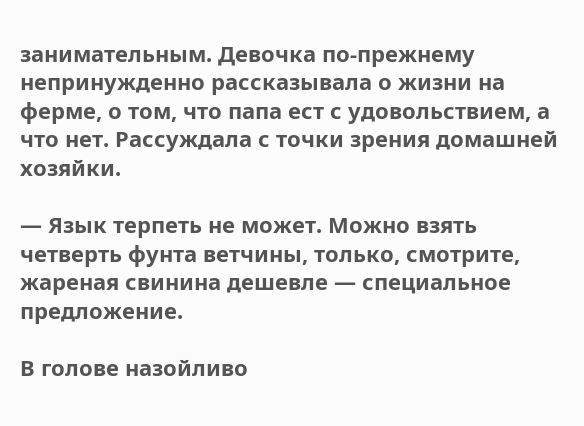занимательным. Девочка по-прежнему непринужденно рассказывала о жизни на ферме, о том, что папа ест с удовольствием, а что нет. Рассуждала с точки зрения домашней хозяйки.

— Язык терпеть не может. Можно взять четверть фунта ветчины, только, смотрите, жареная свинина дешевле — специальное предложение.

В голове назойливо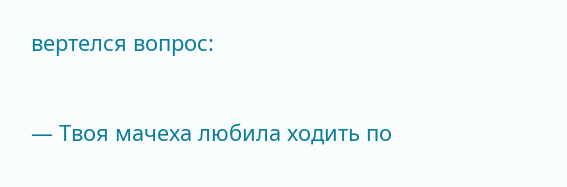вертелся вопрос:

— Твоя мачеха любила ходить по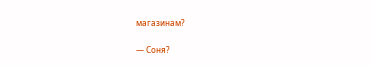магазинам?

— Соня?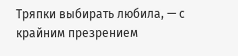Тряпки выбирать любила, — с крайним презрением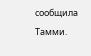сообщила Тамми.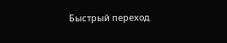Быстрый переход